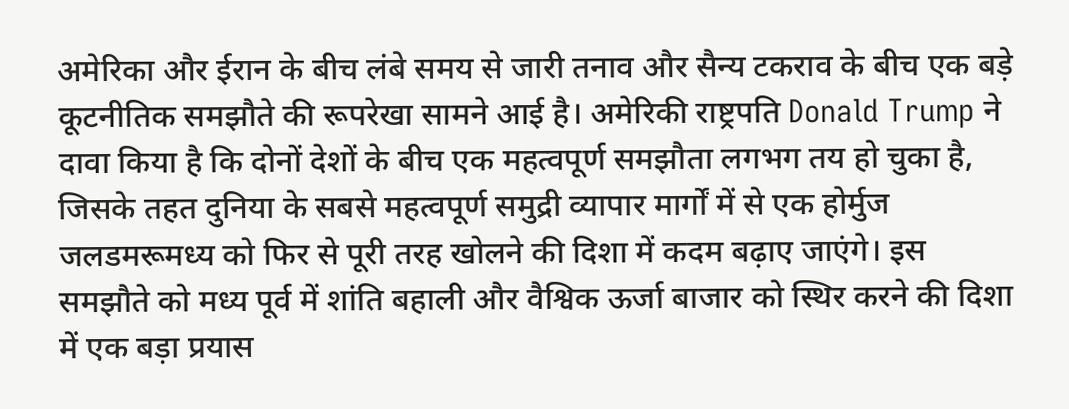अमेरिका और ईरान के बीच लंबे समय से जारी तनाव और सैन्य टकराव के बीच एक बड़े कूटनीतिक समझौते की रूपरेखा सामने आई है। अमेरिकी राष्ट्रपति Donald Trump ने दावा किया है कि दोनों देशों के बीच एक महत्वपूर्ण समझौता लगभग तय हो चुका है, जिसके तहत दुनिया के सबसे महत्वपूर्ण समुद्री व्यापार मार्गों में से एक होर्मुज जलडमरूमध्य को फिर से पूरी तरह खोलने की दिशा में कदम बढ़ाए जाएंगे। इस समझौते को मध्य पूर्व में शांति बहाली और वैश्विक ऊर्जा बाजार को स्थिर करने की दिशा में एक बड़ा प्रयास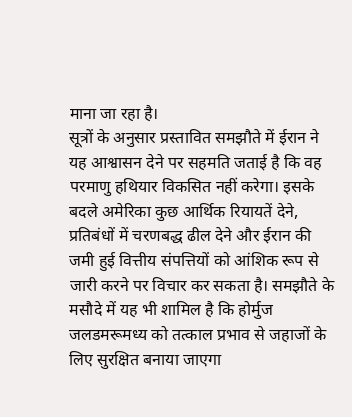माना जा रहा है।
सूत्रों के अनुसार प्रस्तावित समझौते में ईरान ने यह आश्वासन देने पर सहमति जताई है कि वह परमाणु हथियार विकसित नहीं करेगा। इसके बदले अमेरिका कुछ आर्थिक रियायतें देने, प्रतिबंधों में चरणबद्ध ढील देने और ईरान की जमी हुई वित्तीय संपत्तियों को आंशिक रूप से जारी करने पर विचार कर सकता है। समझौते के मसौदे में यह भी शामिल है कि होर्मुज जलडमरूमध्य को तत्काल प्रभाव से जहाजों के लिए सुरक्षित बनाया जाएगा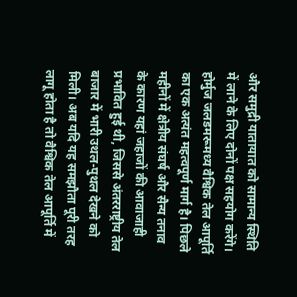और समुद्री यातायात को सामान्य स्थिति में लाने के लिए दोनों पक्ष सहयोग करेंगे।
होर्मुज जलडमरूमध्य वैश्विक तेल आपूर्ति का एक अत्यंत महत्वपूर्ण मार्ग है। पिछले महीनों में क्षेत्रीय संघर्ष और सैन्य तनाव के कारण यहां जहाजों की आवाजाही प्रभावित हुई थी, जिससे अंतरराष्ट्रीय तेल बाजार में भारी उथल-पुथल देखने को मिली। अब यदि यह समझौता पूरी तरह लागू होता है तो वैश्विक तेल आपूर्ति में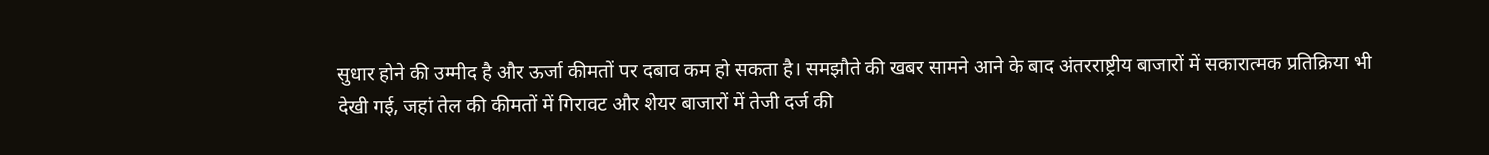सुधार होने की उम्मीद है और ऊर्जा कीमतों पर दबाव कम हो सकता है। समझौते की खबर सामने आने के बाद अंतरराष्ट्रीय बाजारों में सकारात्मक प्रतिक्रिया भी देखी गई, जहां तेल की कीमतों में गिरावट और शेयर बाजारों में तेजी दर्ज की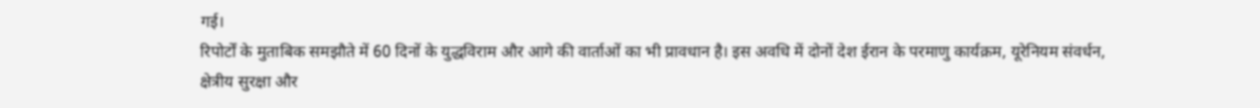गई।
रिपोर्टों के मुताबिक समझौते में 60 दिनों के युद्धविराम और आगे की वार्ताओं का भी प्रावधान है। इस अवधि में दोनों देश ईरान के परमाणु कार्यक्रम, यूरेनियम संवर्धन, क्षेत्रीय सुरक्षा और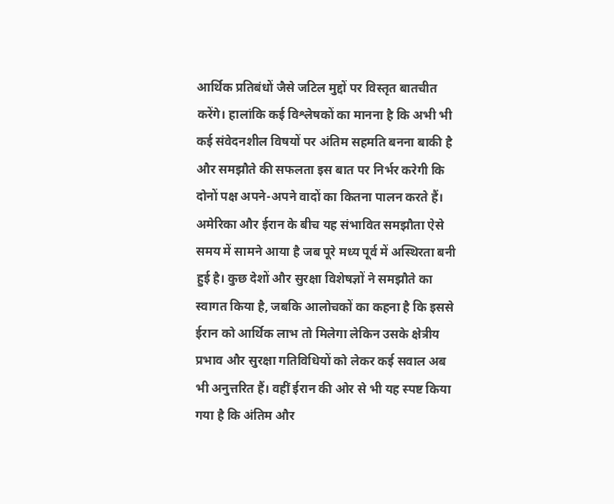आर्थिक प्रतिबंधों जैसे जटिल मुद्दों पर विस्तृत बातचीत करेंगे। हालांकि कई विश्लेषकों का मानना है कि अभी भी कई संवेदनशील विषयों पर अंतिम सहमति बनना बाकी है और समझौते की सफलता इस बात पर निर्भर करेगी कि दोनों पक्ष अपने-अपने वादों का कितना पालन करते हैं।
अमेरिका और ईरान के बीच यह संभावित समझौता ऐसे समय में सामने आया है जब पूरे मध्य पूर्व में अस्थिरता बनी हुई है। कुछ देशों और सुरक्षा विशेषज्ञों ने समझौते का स्वागत किया है, जबकि आलोचकों का कहना है कि इससे ईरान को आर्थिक लाभ तो मिलेगा लेकिन उसके क्षेत्रीय प्रभाव और सुरक्षा गतिविधियों को लेकर कई सवाल अब भी अनुत्तरित हैं। वहीं ईरान की ओर से भी यह स्पष्ट किया गया है कि अंतिम और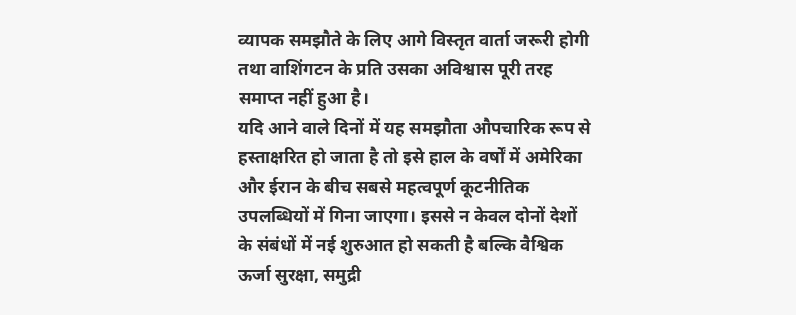व्यापक समझौते के लिए आगे विस्तृत वार्ता जरूरी होगी तथा वाशिंगटन के प्रति उसका अविश्वास पूरी तरह समाप्त नहीं हुआ है।
यदि आने वाले दिनों में यह समझौता औपचारिक रूप से हस्ताक्षरित हो जाता है तो इसे हाल के वर्षों में अमेरिका और ईरान के बीच सबसे महत्वपूर्ण कूटनीतिक उपलब्धियों में गिना जाएगा। इससे न केवल दोनों देशों के संबंधों में नई शुरुआत हो सकती है बल्कि वैश्विक ऊर्जा सुरक्षा, समुद्री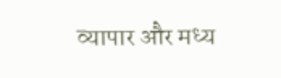व्यापार और मध्य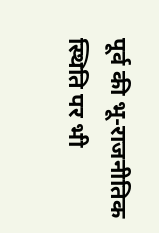पूर्व की भू-राजनीतिक स्थिति पर भी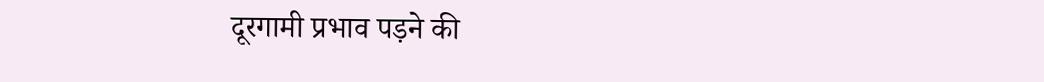दूरगामी प्रभाव पड़ने की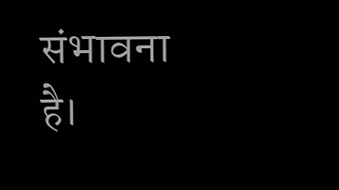संभावना है।